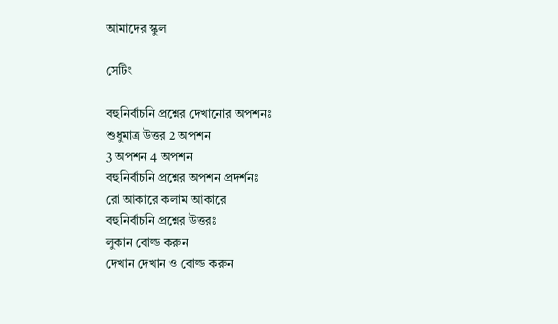আমাদের স্কুল

সেটিং

বহুনির্বাচনি প্রশ্নের দেখানোর অপশনঃ
শুধুমাত্র উত্তর 2 অপশন
3 অপশন 4 অপশন
বহুনির্বাচনি প্রশ্নের অপশন প্রদর্শনঃ
রো আকারে কলাম আকারে
বহুনির্বাচনি প্রশ্নের উত্তরঃ
লুকান বোল্ড করুন
দেখান দেখান ও বোল্ড করুন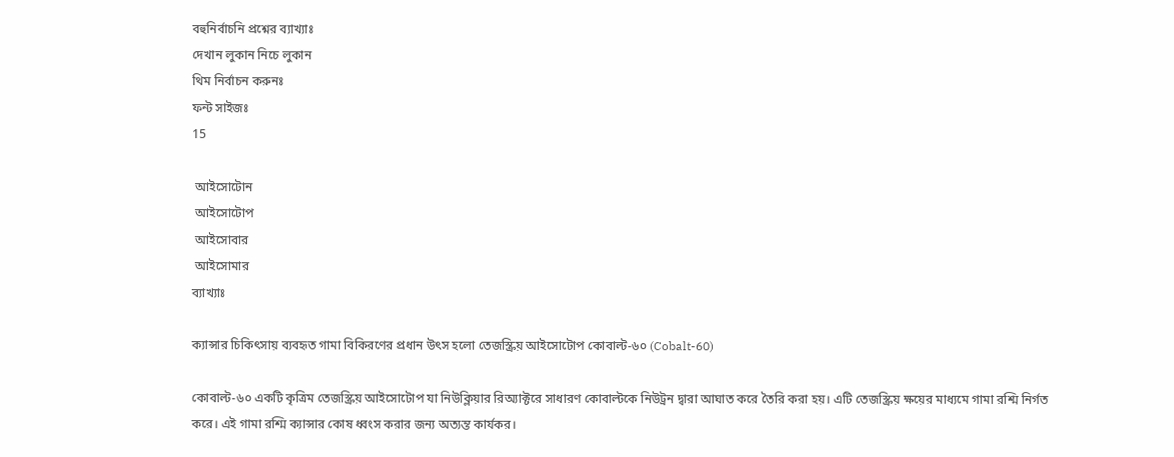বহুনির্বাচনি প্রশ্নের ব্যাখ্যাঃ
দেখান লুকান নিচে লুকান
থিম নির্বাচন করুনঃ
ফন্ট সাইজঃ
15

 আইসোটোন
 আইসোটোপ
 আইসোবার
 আইসোমার
ব্যাখ্যাঃ

ক্যান্সার চিকিৎসায় ব্যবহৃত গামা বিকিরণের প্রধান উৎস হলো তেজস্ক্রিয় আইসোটোপ কোবাল্ট-৬০ (Cobalt-60)

কোবাল্ট-৬০ একটি কৃত্রিম তেজস্ক্রিয় আইসোটোপ যা নিউক্লিয়ার রিঅ্যাক্টরে সাধারণ কোবাল্টকে নিউট্রন দ্বারা আঘাত করে তৈরি করা হয়। এটি তেজস্ক্রিয় ক্ষয়ের মাধ্যমে গামা রশ্মি নির্গত করে। এই গামা রশ্মি ক্যান্সার কোষ ধ্বংস করার জন্য অত্যন্ত কার্যকর।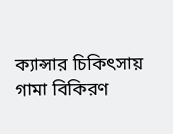ক্যান্সার চিকিৎসায় গামা বিকিরণ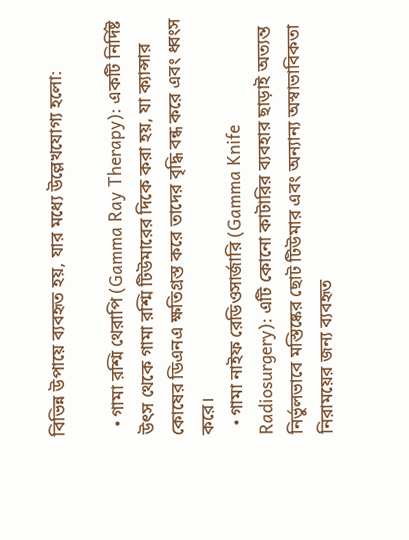বিভিন্ন উপায়ে ব্যবহৃত হয়, যার মধ্যে উল্লেখযোগ্য হলো:

  • গামা রশ্মি থেরাপি (Gamma Ray Therapy): একটি নির্দিষ্ট উৎস থেকে গামা রশ্মি টিউমারের দিকে করা হয়, যা ক্যান্সার কোষের ডিএনএ ক্ষতিগ্রস্ত করে তাদের বৃদ্ধি বন্ধ করে এবং ধ্বংস করে।
  • গামা নাইফ রেডিওসার্জারি (Gamma Knife Radiosurgery): এটি কোনো কাটারির ব্যবহার ছাড়াই অত্যন্ত নির্ভুলভাবে মস্তিষ্কের ছোট টিউমার এবং অন্যান্য অস্বাভাবিকতা নিরাময়ের জন্য ব্যবহৃত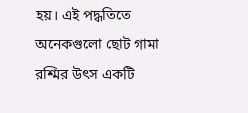হয়। এই পদ্ধতিতে অনেকগুলো ছোট গামা রশ্মির উৎস একটি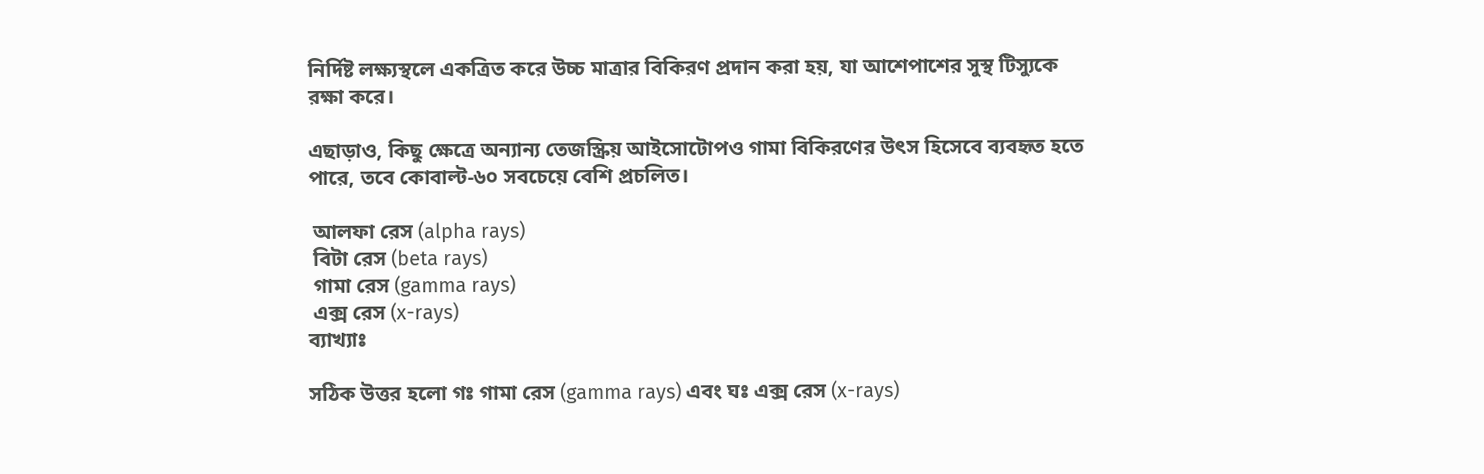নির্দিষ্ট লক্ষ্যস্থলে একত্রিত করে উচ্চ মাত্রার বিকিরণ প্রদান করা হয়, যা আশেপাশের সুস্থ টিস্যুকে রক্ষা করে।

এছাড়াও, কিছু ক্ষেত্রে অন্যান্য তেজস্ক্রিয় আইসোটোপও গামা বিকিরণের উৎস হিসেবে ব্যবহৃত হতে পারে, তবে কোবাল্ট-৬০ সবচেয়ে বেশি প্রচলিত।

 আলফা রেস (alpha rays)
 বিটা রেস (beta rays)
 গামা রেস (gamma rays)
 এক্স রেস (x-rays)
ব্যাখ্যাঃ

সঠিক উত্তর হলো গঃ গামা রেস (gamma rays) এবং ঘঃ এক্স রেস (x-rays)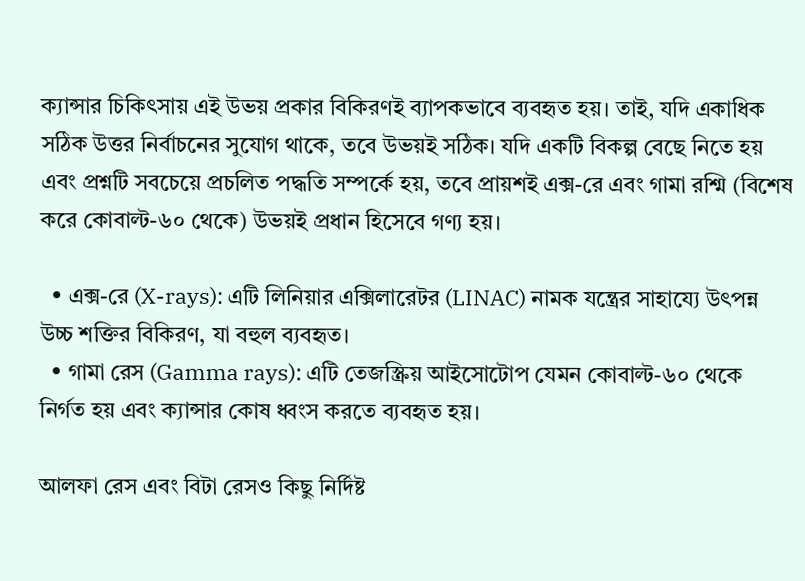ক্যান্সার চিকিৎসায় এই উভয় প্রকার বিকিরণই ব্যাপকভাবে ব্যবহৃত হয়। তাই, যদি একাধিক সঠিক উত্তর নির্বাচনের সুযোগ থাকে, তবে উভয়ই সঠিক। যদি একটি বিকল্প বেছে নিতে হয় এবং প্রশ্নটি সবচেয়ে প্রচলিত পদ্ধতি সম্পর্কে হয়, তবে প্রায়শই এক্স-রে এবং গামা রশ্মি (বিশেষ করে কোবাল্ট-৬০ থেকে) উভয়ই প্রধান হিসেবে গণ্য হয়।

  • এক্স-রে (X-rays): এটি লিনিয়ার এক্সিলারেটর (LINAC) নামক যন্ত্রের সাহায্যে উৎপন্ন উচ্চ শক্তির বিকিরণ, যা বহুল ব্যবহৃত।
  • গামা রেস (Gamma rays): এটি তেজস্ক্রিয় আইসোটোপ যেমন কোবাল্ট-৬০ থেকে নির্গত হয় এবং ক্যান্সার কোষ ধ্বংস করতে ব্যবহৃত হয়।

আলফা রেস এবং বিটা রেসও কিছু নির্দিষ্ট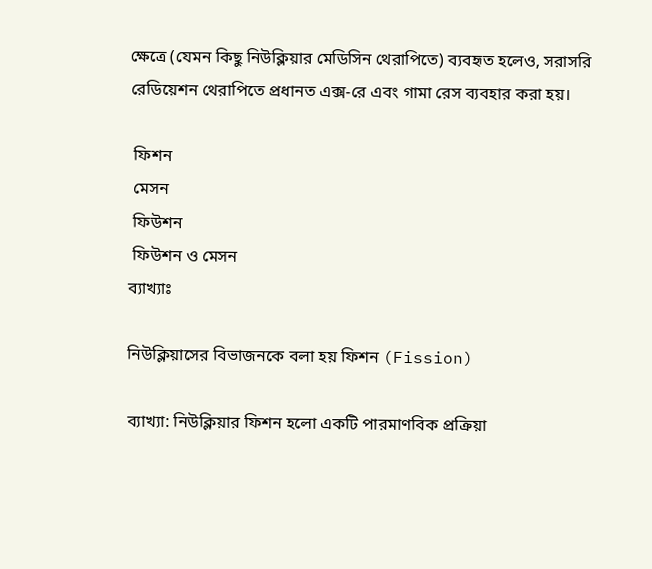ক্ষেত্রে (যেমন কিছু নিউক্লিয়ার মেডিসিন থেরাপিতে) ব্যবহৃত হলেও, সরাসরি রেডিয়েশন থেরাপিতে প্রধানত এক্স-রে এবং গামা রেস ব্যবহার করা হয়।

 ফিশন
 মেসন
 ফিউশন
 ফিউশন ও মেসন
ব্যাখ্যাঃ

নিউক্লিয়াসের বিভাজনকে বলা হয় ফিশন (Fission)

ব্যাখ্যা: নিউক্লিয়ার ফিশন হলো একটি পারমাণবিক প্রক্রিয়া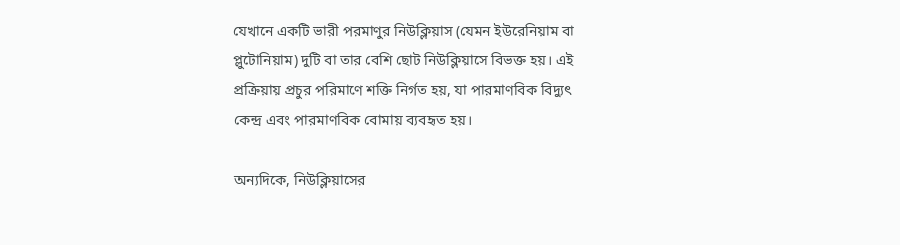যেখানে একটি ভারী পরমাণুর নিউক্লিয়াস (যেমন ইউরেনিয়াম বা প্লুটোনিয়াম) দুটি বা তার বেশি ছোট নিউক্লিয়াসে বিভক্ত হয়। এই প্রক্রিয়ায় প্রচুর পরিমাণে শক্তি নির্গত হয়, যা পারমাণবিক বিদ্যুৎ কেন্দ্র এবং পারমাণবিক বোমায় ব্যবহৃত হয়।

অন্যদিকে, নিউক্লিয়াসের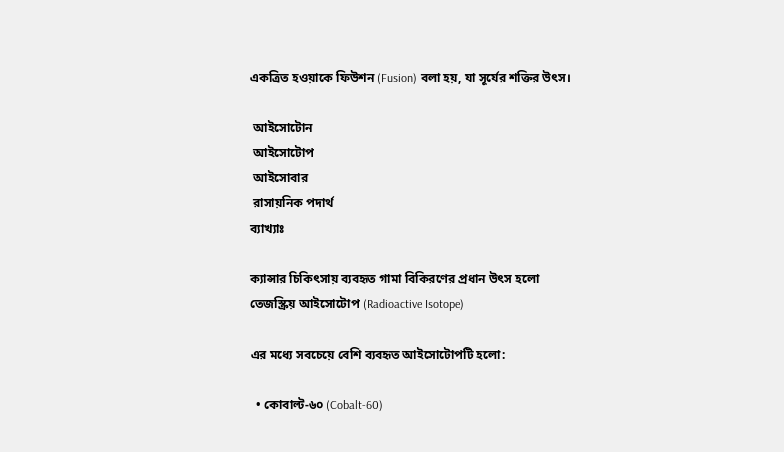একত্রিত হওয়াকে ফিউশন (Fusion) বলা হয়, যা সূর্যের শক্তির উৎস।

 আইসোটোন
 আইসোটোপ
 আইসোবার
 রাসায়নিক পদার্থ
ব্যাখ্যাঃ

ক্যান্সার চিকিৎসায় ব্যবহৃত গামা বিকিরণের প্রধান উৎস হলো তেজস্ক্রিয় আইসোটোপ (Radioactive Isotope)

এর মধ্যে সবচেয়ে বেশি ব্যবহৃত আইসোটোপটি হলো:

  • কোবাল্ট-৬০ (Cobalt-60)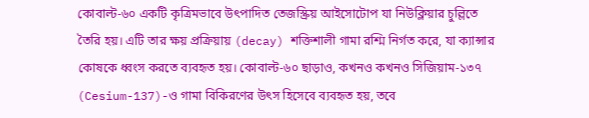কোবাল্ট-৬০ একটি কৃত্রিমভাবে উৎপাদিত তেজস্ক্রিয় আইসোটোপ যা নিউক্লিয়ার চুল্লিতে তৈরি হয়। এটি তার ক্ষয় প্রক্রিয়ায় (decay) শক্তিশালী গামা রশ্মি নির্গত করে, যা ক্যান্সার কোষকে ধ্বংস করতে ব্যবহৃত হয়। কোবাল্ট-৬০ ছাড়াও, কখনও কখনও সিজিয়াম-১৩৭ (Cesium-137)-ও গামা বিকিরণের উৎস হিসেবে ব্যবহৃত হয়, তবে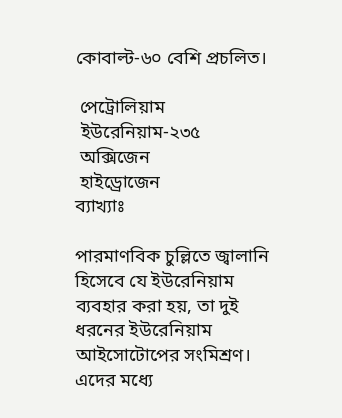কোবাল্ট-৬০ বেশি প্রচলিত।

 পেট্রোলিয়াম
 ইউরেনিয়াম-২৩৫
 অক্সিজেন
 হাইড্রোজেন
ব্যাখ্যাঃ

পারমাণবিক চুল্লিতে জ্বালানি হিসেবে যে ইউরেনিয়াম ব্যবহার করা হয়, তা দুই ধরনের ইউরেনিয়াম আইসোটোপের সংমিশ্রণ। এদের মধ্যে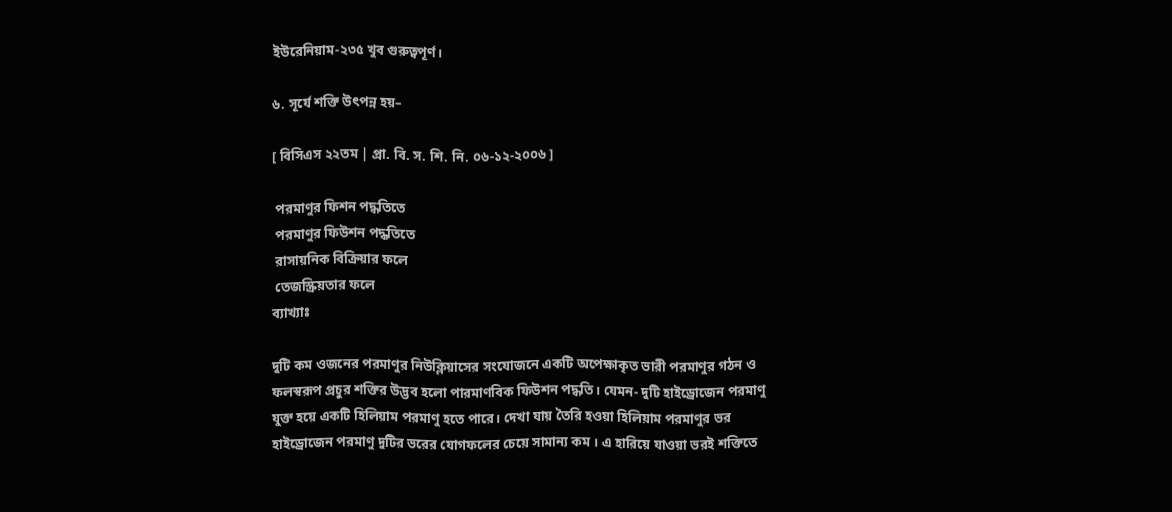ইউরেনিয়াম-২৩৫ খুব গুরুত্বপূর্ণ।

৬. সূর্যে শক্তি উৎপন্ন হয়–

[ বিসিএস ২২তম | প্রা. বি. স. শি. নি. ০৬-১২-২০০৬ ]

 পরমাণুর ফিশন পদ্ধতিতে
 পরমাণুর ফিউশন পদ্ধতিতে
 রাসায়নিক বিক্রিয়ার ফলে
 তেজস্ক্রিয়তার ফলে
ব্যাখ্যাঃ

দুটি কম ওজনের পরমাণুর নিউক্লিয়াসের সংযোজনে একটি অপেক্ষাকৃত ভারী পরমাণুর গঠন ও ফলস্বরূপ প্রচুর শক্তির উদ্ভব হলো পারমাণবিক ফিউশন পদ্ধতি। যেমন- দুটি হাইড্রোজেন পরমাণু যুক্ত হয়ে একটি হিলিয়াম পরমাণু হতে পারে। দেখা যায় তৈরি হওয়া হিলিয়াম পরমাণুর ভর হাইড্রোজেন পরমাণু দুটির ভরের যোগফলের চেয়ে সামান্য কম । এ হারিয়ে যাওয়া ভরই শক্তিতে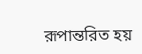রূপান্তরিত হয়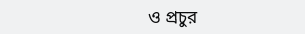ও প্রচুর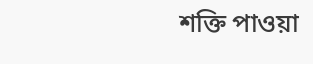শক্তি পাওয়া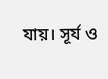যায়। সূর্য ও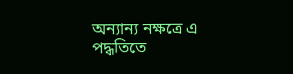অন্যান্য নক্ষত্রে এ পদ্ধতিতে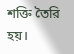শক্তি তৈরি হয়।